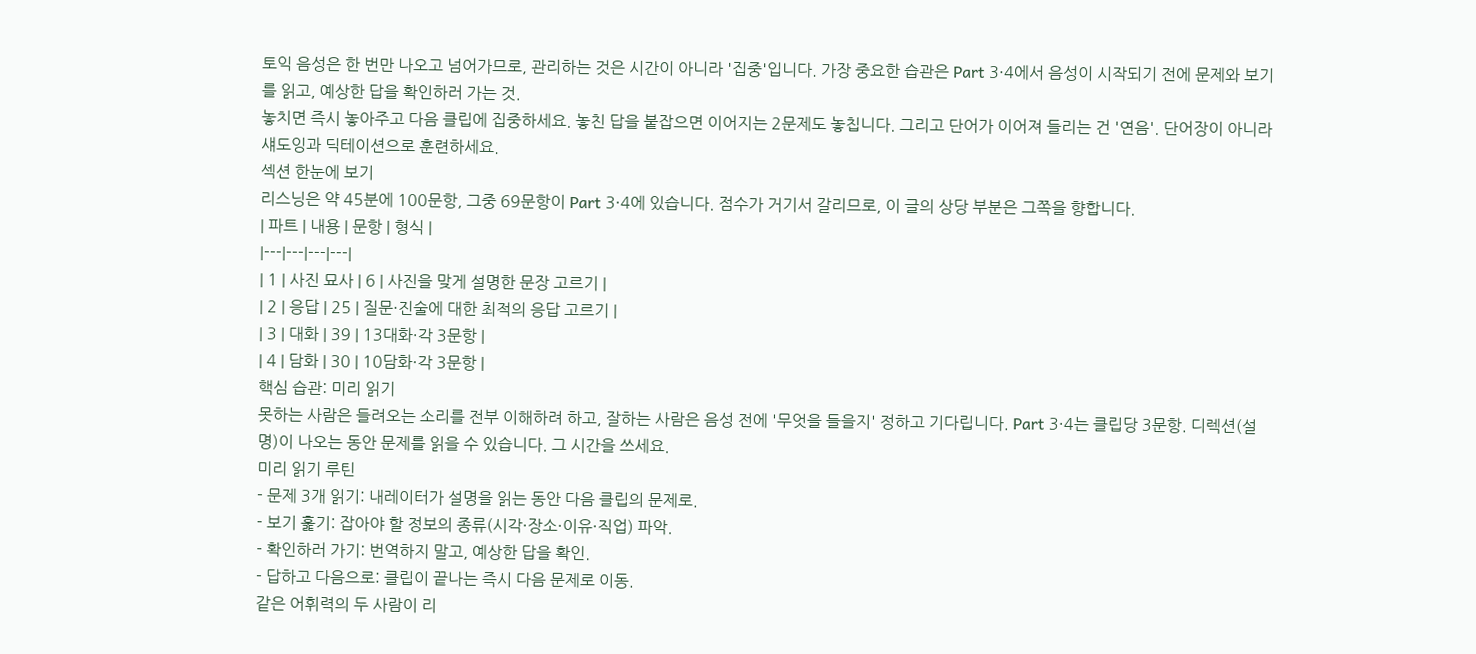토익 음성은 한 번만 나오고 넘어가므로, 관리하는 것은 시간이 아니라 '집중'입니다. 가장 중요한 습관은 Part 3·4에서 음성이 시작되기 전에 문제와 보기를 읽고, 예상한 답을 확인하러 가는 것.
놓치면 즉시 놓아주고 다음 클립에 집중하세요. 놓친 답을 붙잡으면 이어지는 2문제도 놓칩니다. 그리고 단어가 이어져 들리는 건 '연음'. 단어장이 아니라 섀도잉과 딕테이션으로 훈련하세요.
섹션 한눈에 보기
리스닝은 약 45분에 100문항, 그중 69문항이 Part 3·4에 있습니다. 점수가 거기서 갈리므로, 이 글의 상당 부분은 그쪽을 향합니다.
| 파트 | 내용 | 문항 | 형식 |
|---|---|---|---|
| 1 | 사진 묘사 | 6 | 사진을 맞게 설명한 문장 고르기 |
| 2 | 응답 | 25 | 질문·진술에 대한 최적의 응답 고르기 |
| 3 | 대화 | 39 | 13대화·각 3문항 |
| 4 | 담화 | 30 | 10담화·각 3문항 |
핵심 습관: 미리 읽기
못하는 사람은 들려오는 소리를 전부 이해하려 하고, 잘하는 사람은 음성 전에 '무엇을 들을지' 정하고 기다립니다. Part 3·4는 클립당 3문항. 디렉션(설명)이 나오는 동안 문제를 읽을 수 있습니다. 그 시간을 쓰세요.
미리 읽기 루틴
- 문제 3개 읽기: 내레이터가 설명을 읽는 동안 다음 클립의 문제로.
- 보기 훑기: 잡아야 할 정보의 종류(시각·장소·이유·직업) 파악.
- 확인하러 가기: 번역하지 말고, 예상한 답을 확인.
- 답하고 다음으로: 클립이 끝나는 즉시 다음 문제로 이동.
같은 어휘력의 두 사람이 리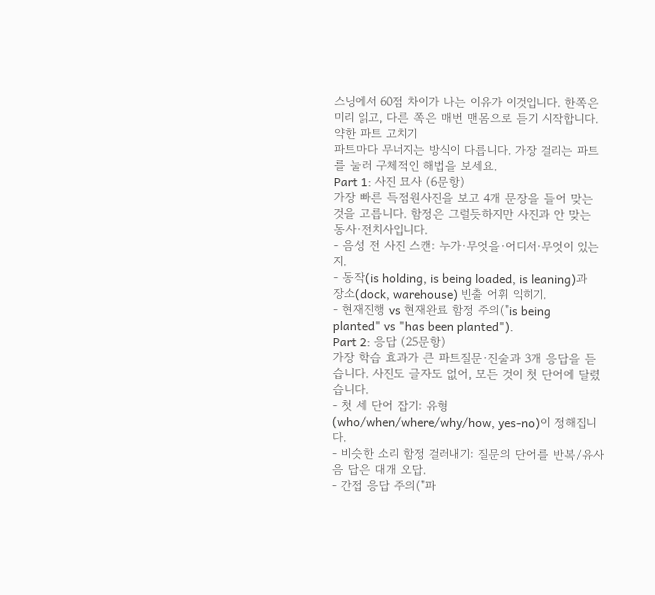스닝에서 60점 차이가 나는 이유가 이것입니다. 한쪽은 미리 읽고, 다른 쪽은 매번 맨몸으로 듣기 시작합니다.
약한 파트 고치기
파트마다 무너지는 방식이 다릅니다. 가장 걸리는 파트를 눌러 구체적인 해법을 보세요.
Part 1: 사진 묘사 (6문항)
가장 빠른 득점원사진을 보고 4개 문장을 들어 맞는 것을 고릅니다. 함정은 그럴듯하지만 사진과 안 맞는 동사·전치사입니다.
- 음성 전 사진 스캔: 누가·무엇을·어디서·무엇이 있는지.
- 동작(is holding, is being loaded, is leaning)과 장소(dock, warehouse) 빈출 어휘 익히기.
- 현재진행 vs 현재완료 함정 주의("is being planted" vs "has been planted").
Part 2: 응답 (25문항)
가장 학습 효과가 큰 파트질문·진술과 3개 응답을 듣습니다. 사진도 글자도 없어, 모든 것이 첫 단어에 달렸습니다.
- 첫 세 단어 잡기: 유형(who/when/where/why/how, yes-no)이 정해집니다.
- 비슷한 소리 함정 걸러내기: 질문의 단어를 반복/유사음 답은 대개 오답.
- 간접 응답 주의("파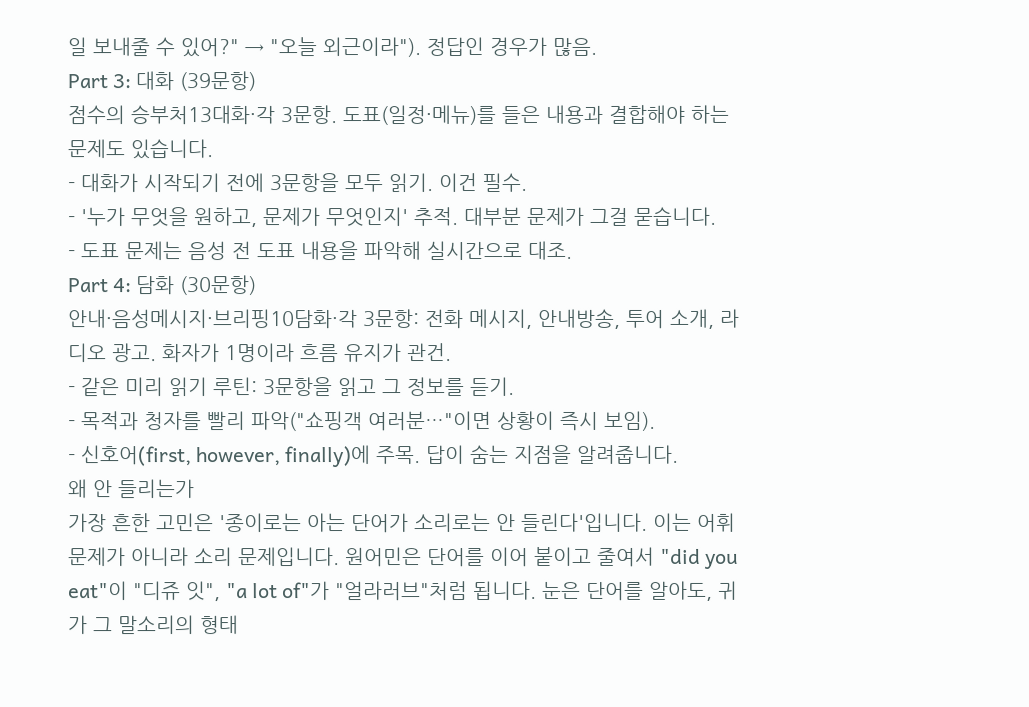일 보내줄 수 있어?" → "오늘 외근이라"). 정답인 경우가 많음.
Part 3: 대화 (39문항)
점수의 승부처13대화·각 3문항. 도표(일정·메뉴)를 들은 내용과 결합해야 하는 문제도 있습니다.
- 대화가 시작되기 전에 3문항을 모두 읽기. 이건 필수.
- '누가 무엇을 원하고, 문제가 무엇인지' 추적. 대부분 문제가 그걸 묻습니다.
- 도표 문제는 음성 전 도표 내용을 파악해 실시간으로 대조.
Part 4: 담화 (30문항)
안내·음성메시지·브리핑10담화·각 3문항: 전화 메시지, 안내방송, 투어 소개, 라디오 광고. 화자가 1명이라 흐름 유지가 관건.
- 같은 미리 읽기 루틴: 3문항을 읽고 그 정보를 듣기.
- 목적과 청자를 빨리 파악("쇼핑객 여러분…"이면 상황이 즉시 보임).
- 신호어(first, however, finally)에 주목. 답이 숨는 지점을 알려줍니다.
왜 안 들리는가
가장 흔한 고민은 '종이로는 아는 단어가 소리로는 안 들린다'입니다. 이는 어휘 문제가 아니라 소리 문제입니다. 원어민은 단어를 이어 붙이고 줄여서 "did you eat"이 "디쥬 잇", "a lot of"가 "얼라러브"처럼 됩니다. 눈은 단어를 알아도, 귀가 그 말소리의 형태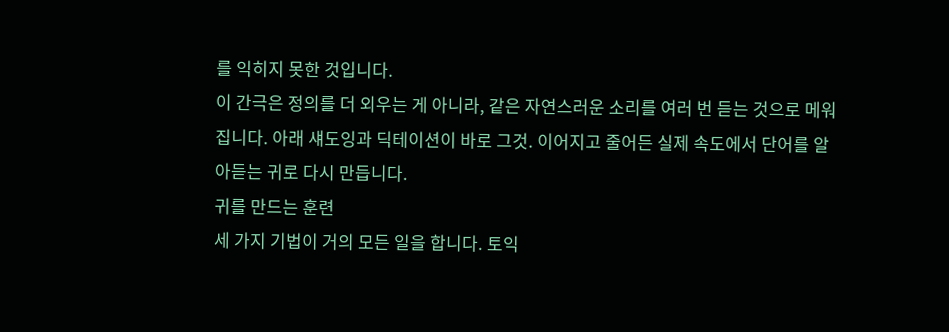를 익히지 못한 것입니다.
이 간극은 정의를 더 외우는 게 아니라, 같은 자연스러운 소리를 여러 번 듣는 것으로 메워집니다. 아래 섀도잉과 딕테이션이 바로 그것. 이어지고 줄어든 실제 속도에서 단어를 알아듣는 귀로 다시 만듭니다.
귀를 만드는 훈련
세 가지 기법이 거의 모든 일을 합니다. 토익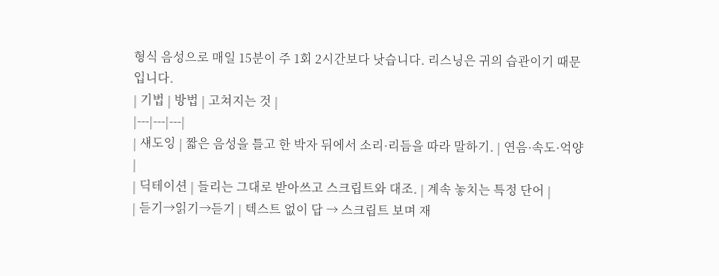형식 음성으로 매일 15분이 주 1회 2시간보다 낫습니다. 리스닝은 귀의 습관이기 때문입니다.
| 기법 | 방법 | 고쳐지는 것 |
|---|---|---|
| 섀도잉 | 짧은 음성을 틀고 한 박자 뒤에서 소리·리듬을 따라 말하기. | 연음·속도·억양 |
| 딕테이션 | 들리는 그대로 받아쓰고 스크립트와 대조. | 계속 놓치는 특정 단어 |
| 듣기→읽기→듣기 | 텍스트 없이 답 → 스크립트 보며 재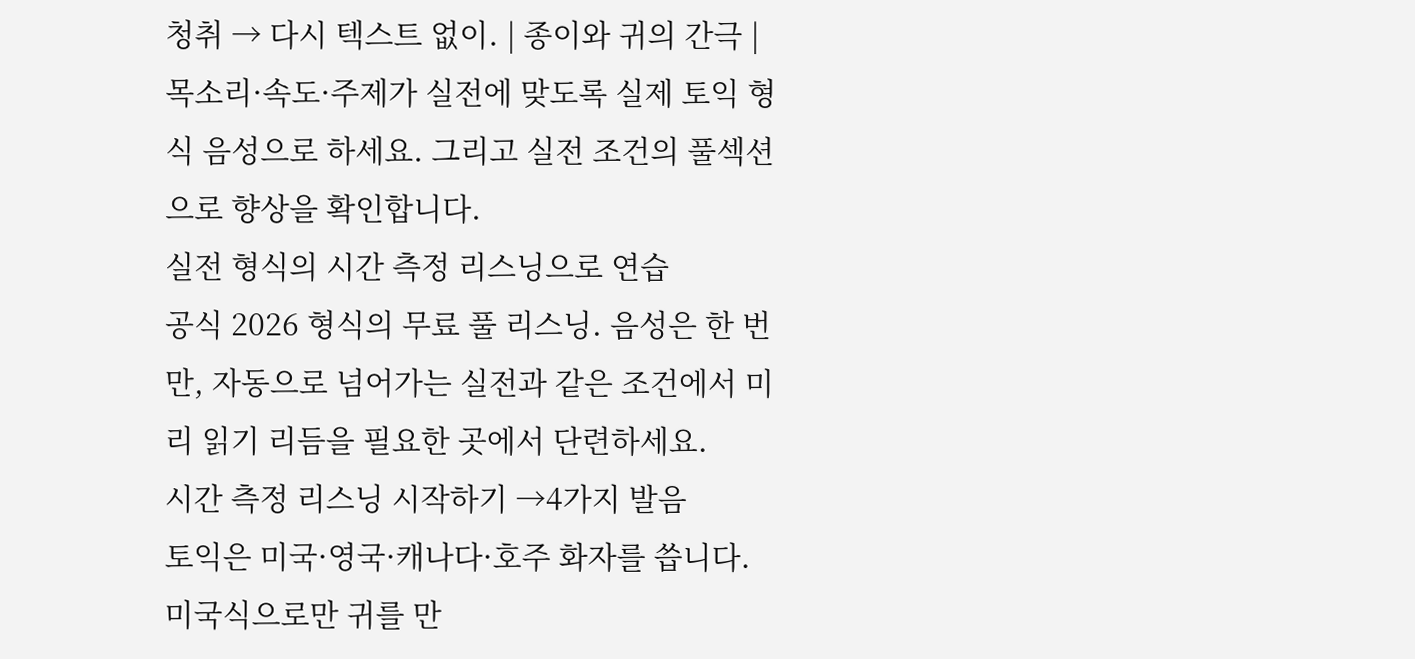청취 → 다시 텍스트 없이. | 종이와 귀의 간극 |
목소리·속도·주제가 실전에 맞도록 실제 토익 형식 음성으로 하세요. 그리고 실전 조건의 풀섹션으로 향상을 확인합니다.
실전 형식의 시간 측정 리스닝으로 연습
공식 2026 형식의 무료 풀 리스닝. 음성은 한 번만, 자동으로 넘어가는 실전과 같은 조건에서 미리 읽기 리듬을 필요한 곳에서 단련하세요.
시간 측정 리스닝 시작하기 →4가지 발음
토익은 미국·영국·캐나다·호주 화자를 씁니다. 미국식으로만 귀를 만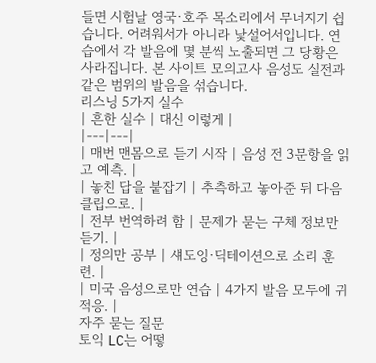들면 시험날 영국·호주 목소리에서 무너지기 쉽습니다. 어려워서가 아니라 낯설어서입니다. 연습에서 각 발음에 몇 분씩 노출되면 그 당황은 사라집니다. 본 사이트 모의고사 음성도 실전과 같은 범위의 발음을 섞습니다.
리스닝 5가지 실수
| 흔한 실수 | 대신 이렇게 |
|---|---|
| 매번 맨몸으로 듣기 시작 | 음성 전 3문항을 읽고 예측. |
| 놓친 답을 붙잡기 | 추측하고 놓아준 뒤 다음 클립으로. |
| 전부 번역하려 함 | 문제가 묻는 구체 정보만 듣기. |
| 정의만 공부 | 섀도잉·딕테이션으로 소리 훈련. |
| 미국 음성으로만 연습 | 4가지 발음 모두에 귀 적응. |
자주 묻는 질문
토익 LC는 어떻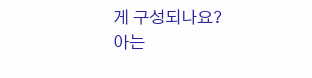게 구성되나요?
아는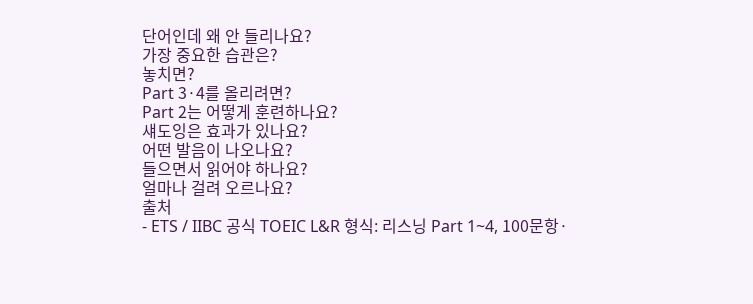단어인데 왜 안 들리나요?
가장 중요한 습관은?
놓치면?
Part 3·4를 올리려면?
Part 2는 어떻게 훈련하나요?
섀도잉은 효과가 있나요?
어떤 발음이 나오나요?
들으면서 읽어야 하나요?
얼마나 걸려 오르나요?
출처
- ETS / IIBC 공식 TOEIC L&R 형식: 리스닝 Part 1~4, 100문항·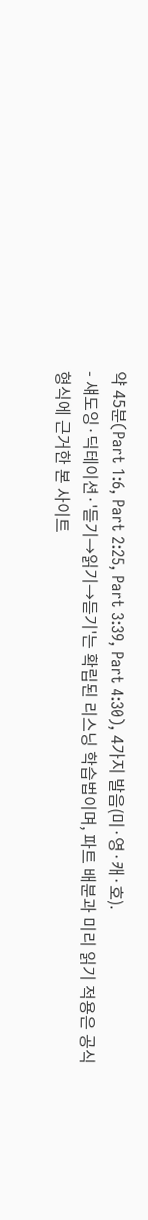약 45분(Part 1:6, Part 2:25, Part 3:39, Part 4:30), 4가지 발음(미·영·캐·호).
- 섀도잉·딕테이션·'듣기→읽기→듣기'는 확립된 리스닝 학습법이며, 파트 배분과 미리 읽기 적용은 공식 형식에 근거한 본 사이트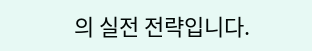의 실전 전략입니다.